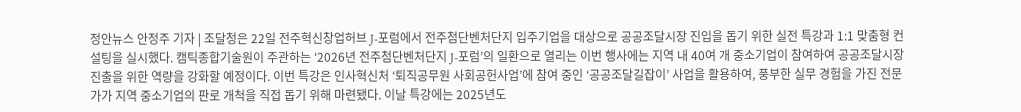정안뉴스 안정주 기자 | 조달청은 22일 전주혁신창업허브 J-포럼에서 전주첨단벤처단지 입주기업을 대상으로 공공조달시장 진입을 돕기 위한 실전 특강과 1:1 맞춤형 컨설팅을 실시했다. 캠틱종합기술원이 주관하는 ‘2026년 전주첨단벤처단지 J-포럼’의 일환으로 열리는 이번 행사에는 지역 내 40여 개 중소기업이 참여하여 공공조달시장 진출을 위한 역량을 강화할 예정이다. 이번 특강은 인사혁신처 ‘퇴직공무원 사회공헌사업’에 참여 중인 ‘공공조달길잡이’ 사업을 활용하여, 풍부한 실무 경험을 가진 전문가가 지역 중소기업의 판로 개척을 직접 돕기 위해 마련됐다. 이날 특강에는 2025년도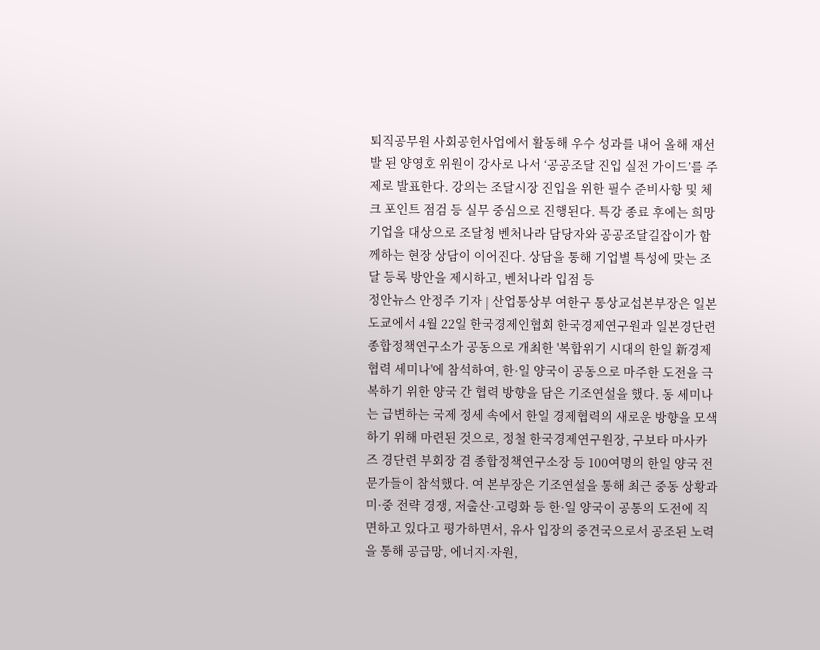퇴직공무원 사회공헌사업에서 활동해 우수 성과를 내어 올해 재선발 된 양영호 위원이 강사로 나서 ‘공공조달 진입 실전 가이드’를 주제로 발표한다. 강의는 조달시장 진입을 위한 필수 준비사항 및 체크 포인트 점검 등 실무 중심으로 진행된다. 특강 종료 후에는 희망 기업을 대상으로 조달청 벤처나라 담당자와 공공조달길잡이가 함께하는 현장 상담이 이어진다. 상담을 통해 기업별 특성에 맞는 조달 등록 방안을 제시하고, 벤처나라 입점 등
정안뉴스 안정주 기자 | 산업통상부 여한구 통상교섭본부장은 일본 도쿄에서 4월 22일 한국경제인협회 한국경제연구원과 일본경단련 종합정책연구소가 공동으로 개최한 '복합위기 시대의 한일 新경제협력 세미나'에 참석하여, 한·일 양국이 공동으로 마주한 도전을 극복하기 위한 양국 간 협력 방향을 담은 기조연설을 했다. 동 세미나는 급변하는 국제 정세 속에서 한일 경제협력의 새로운 방향을 모색하기 위해 마련된 것으로, 정철 한국경제연구원장, 구보타 마사카즈 경단련 부회장 겸 종합정책연구소장 등 100여명의 한일 양국 전문가들이 참석했다. 여 본부장은 기조연설을 통해 최근 중동 상황과 미·중 전략 경쟁, 저출산·고령화 등 한·일 양국이 공통의 도전에 직면하고 있다고 평가하면서, 유사 입장의 중견국으로서 공조된 노력을 통해 공급망, 에너지·자원,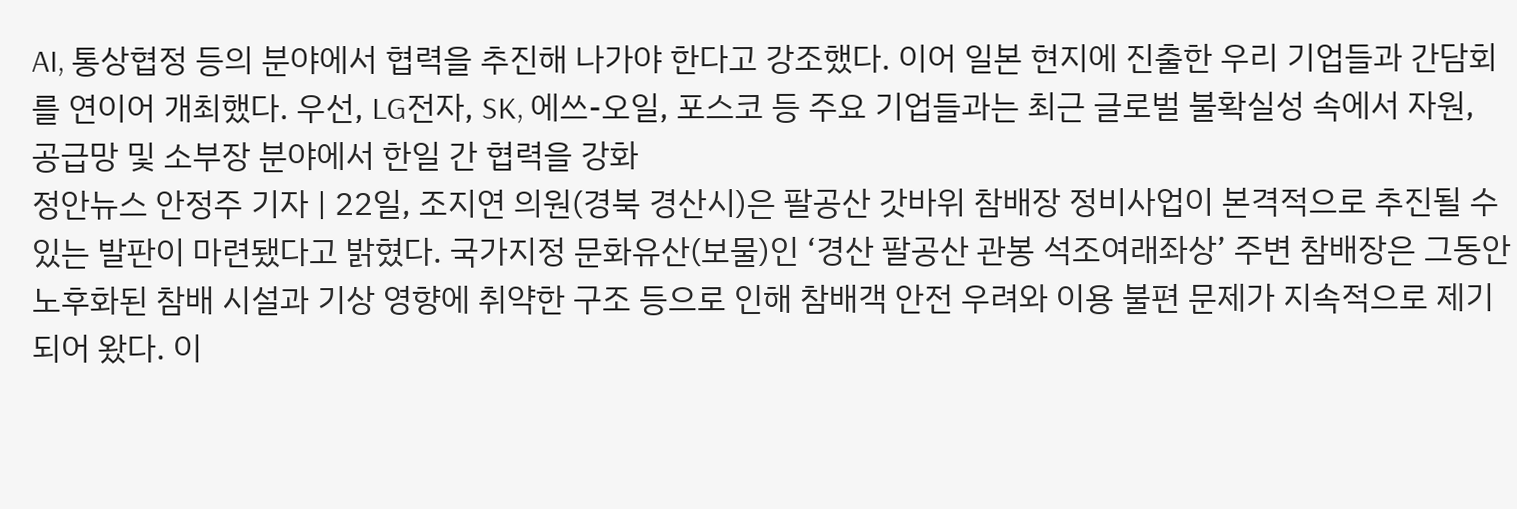AI, 통상협정 등의 분야에서 협력을 추진해 나가야 한다고 강조했다. 이어 일본 현지에 진출한 우리 기업들과 간담회를 연이어 개최했다. 우선, LG전자, SK, 에쓰-오일, 포스코 등 주요 기업들과는 최근 글로벌 불확실성 속에서 자원, 공급망 및 소부장 분야에서 한일 간 협력을 강화
정안뉴스 안정주 기자 | 22일, 조지연 의원(경북 경산시)은 팔공산 갓바위 참배장 정비사업이 본격적으로 추진될 수 있는 발판이 마련됐다고 밝혔다. 국가지정 문화유산(보물)인 ‘경산 팔공산 관봉 석조여래좌상’ 주변 참배장은 그동안 노후화된 참배 시설과 기상 영향에 취약한 구조 등으로 인해 참배객 안전 우려와 이용 불편 문제가 지속적으로 제기되어 왔다. 이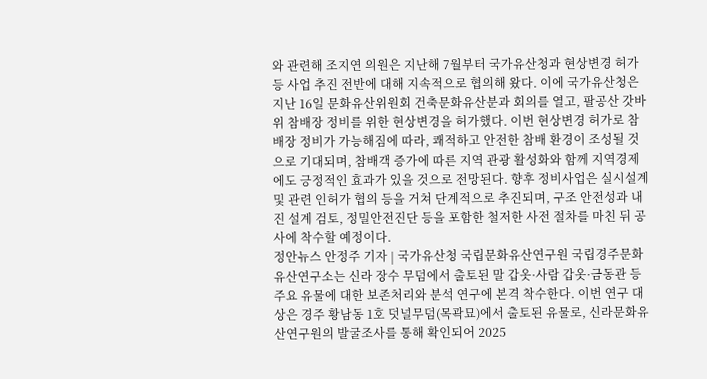와 관련해 조지연 의원은 지난해 7월부터 국가유산청과 현상변경 허가 등 사업 추진 전반에 대해 지속적으로 협의해 왔다. 이에 국가유산청은 지난 16일 문화유산위원회 건축문화유산분과 회의를 열고, 팔공산 갓바위 참배장 정비를 위한 현상변경을 허가했다. 이번 현상변경 허가로 참배장 정비가 가능해짐에 따라, 쾌적하고 안전한 참배 환경이 조성될 것으로 기대되며, 참배객 증가에 따른 지역 관광 활성화와 함께 지역경제에도 긍정적인 효과가 있을 것으로 전망된다. 향후 정비사업은 실시설계 및 관련 인허가 협의 등을 거쳐 단계적으로 추진되며, 구조 안전성과 내진 설계 검토, 정밀안전진단 등을 포함한 철저한 사전 절차를 마친 뒤 공사에 착수할 예정이다.
정안뉴스 안정주 기자 | 국가유산청 국립문화유산연구원 국립경주문화유산연구소는 신라 장수 무덤에서 출토된 말 갑옷·사람 갑옷·금동관 등 주요 유물에 대한 보존처리와 분석 연구에 본격 착수한다. 이번 연구 대상은 경주 황남동 1호 덧널무덤(목곽묘)에서 출토된 유물로, 신라문화유산연구원의 발굴조사를 통해 확인되어 2025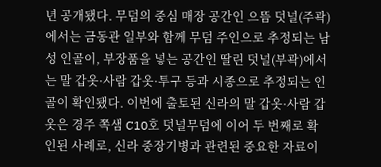년 공개됐다. 무덤의 중심 매장 공간인 으뜸 덧널(주곽)에서는 금동관 일부와 함께 무덤 주인으로 추정되는 남성 인골이, 부장품을 넣는 공간인 딸린 덧널(부곽)에서는 말 갑옷·사람 갑옷·투구 등과 시종으로 추정되는 인골이 확인됐다. 이번에 출토된 신라의 말 갑옷·사람 갑옷은 경주 쪽샘 C10호 덧널무덤에 이어 두 번째로 확인된 사례로, 신라 중장기병과 관련된 중요한 자료이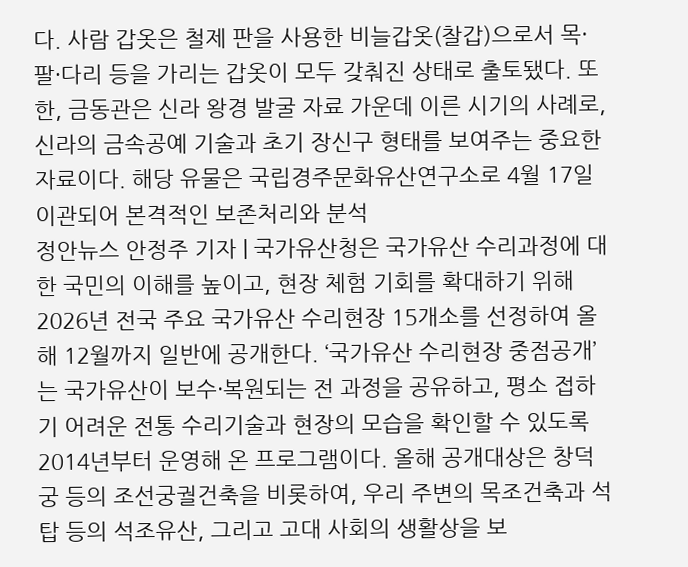다. 사람 갑옷은 철제 판을 사용한 비늘갑옷(찰갑)으로서 목·팔·다리 등을 가리는 갑옷이 모두 갖춰진 상태로 출토됐다. 또한, 금동관은 신라 왕경 발굴 자료 가운데 이른 시기의 사례로, 신라의 금속공예 기술과 초기 장신구 형태를 보여주는 중요한 자료이다. 해당 유물은 국립경주문화유산연구소로 4월 17일 이관되어 본격적인 보존처리와 분석
정안뉴스 안정주 기자 | 국가유산청은 국가유산 수리과정에 대한 국민의 이해를 높이고, 현장 체험 기회를 확대하기 위해 2026년 전국 주요 국가유산 수리현장 15개소를 선정하여 올해 12월까지 일반에 공개한다. ‘국가유산 수리현장 중점공개’는 국가유산이 보수·복원되는 전 과정을 공유하고, 평소 접하기 어려운 전통 수리기술과 현장의 모습을 확인할 수 있도록 2014년부터 운영해 온 프로그램이다. 올해 공개대상은 창덕궁 등의 조선궁궐건축을 비롯하여, 우리 주변의 목조건축과 석탑 등의 석조유산, 그리고 고대 사회의 생활상을 보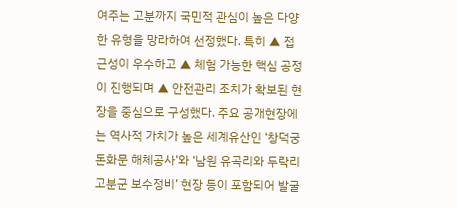여주는 고분까지 국민적 관심이 높은 다양한 유형을 망라하여 선정했다. 특히 ▲ 접근성이 우수하고 ▲ 체험 가능한 핵심 공정이 진행되며 ▲ 안전관리 조치가 확보된 현장을 중심으로 구성했다. 주요 공개현장에는 역사적 가치가 높은 세계유산인 ‘창덕궁 돈화문 해체공사’와 ‘남원 유곡리와 두락리 고분군 보수정비’ 현장 등이 포함되어 발굴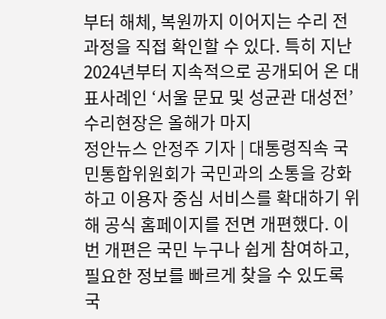부터 해체, 복원까지 이어지는 수리 전 과정을 직접 확인할 수 있다. 특히 지난 2024년부터 지속적으로 공개되어 온 대표사례인 ‘서울 문묘 및 성균관 대성전’ 수리현장은 올해가 마지
정안뉴스 안정주 기자 | 대통령직속 국민통합위원회가 국민과의 소통을 강화하고 이용자 중심 서비스를 확대하기 위해 공식 홈페이지를 전면 개편했다. 이번 개편은 국민 누구나 쉽게 참여하고, 필요한 정보를 빠르게 찾을 수 있도록 국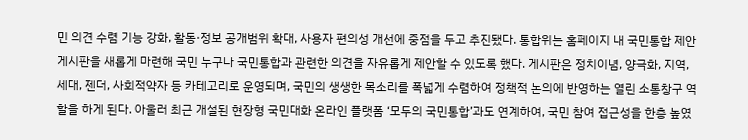민 의견 수렴 기능 강화, 활동·정보 공개범위 확대, 사용자 편의성 개선에 중점을 두고 추진됐다. 통합위는 홈페이지 내 국민통합 제안 게시판을 새롭게 마련해 국민 누구나 국민통합과 관련한 의견을 자유롭게 제안할 수 있도록 했다. 게시판은 정치이념, 양극화, 지역, 세대, 젠더, 사회적약자 등 카테고리로 운영되며, 국민의 생생한 목소리를 폭넓게 수렴하여 정책적 논의에 반영하는 열린 소통창구 역할을 하게 된다. 아울러 최근 개설된 현장형 국민대화 온라인 플랫폼 ‘모두의 국민통합’과도 연계하여, 국민 참여 접근성을 한층 높였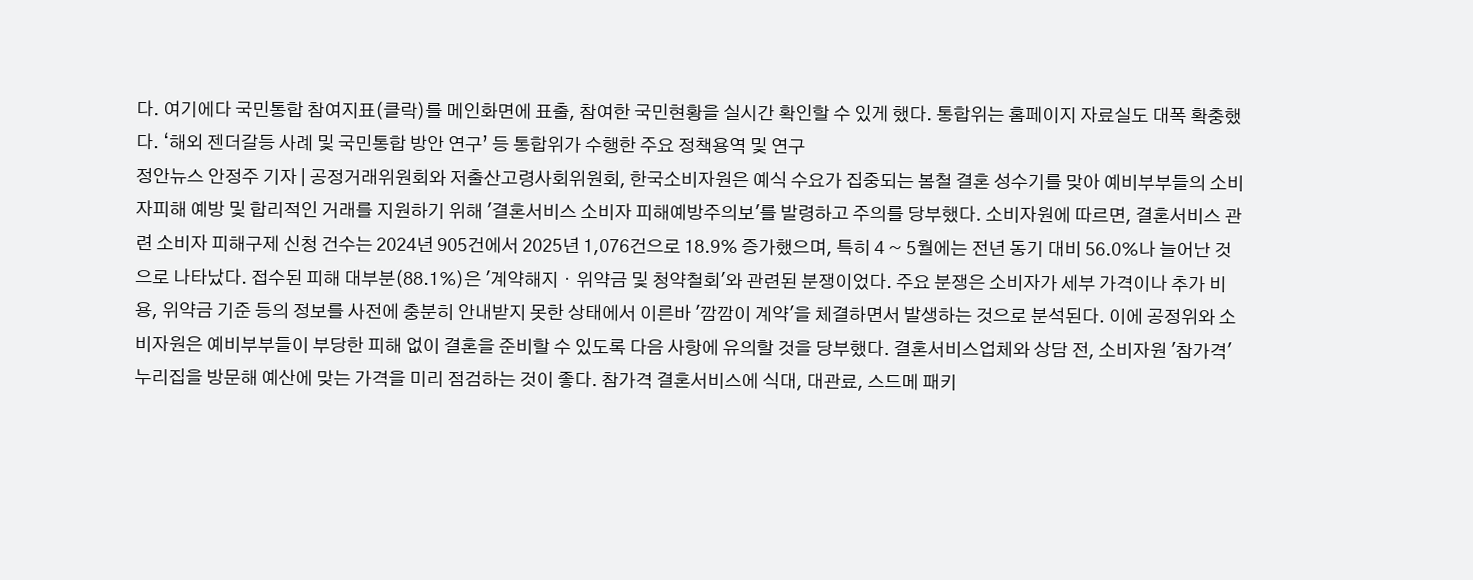다. 여기에다 국민통합 참여지표(클락)를 메인화면에 표출, 참여한 국민현황을 실시간 확인할 수 있게 했다. 통합위는 홈페이지 자료실도 대폭 확충했다. ‘해외 젠더갈등 사례 및 국민통합 방안 연구’ 등 통합위가 수행한 주요 정책용역 및 연구
정안뉴스 안정주 기자 | 공정거래위원회와 저출산고령사회위원회, 한국소비자원은 예식 수요가 집중되는 봄철 결혼 성수기를 맞아 예비부부들의 소비자피해 예방 및 합리적인 거래를 지원하기 위해 '결혼서비스 소비자 피해예방주의보'를 발령하고 주의를 당부했다. 소비자원에 따르면, 결혼서비스 관련 소비자 피해구제 신청 건수는 2024년 905건에서 2025년 1,076건으로 18.9% 증가했으며, 특히 4 ~ 5월에는 전년 동기 대비 56.0%나 늘어난 것으로 나타났다. 접수된 피해 대부분(88.1%)은 '계약해지・위약금 및 청약철회'와 관련된 분쟁이었다. 주요 분쟁은 소비자가 세부 가격이나 추가 비용, 위약금 기준 등의 정보를 사전에 충분히 안내받지 못한 상태에서 이른바 '깜깜이 계약'을 체결하면서 발생하는 것으로 분석된다. 이에 공정위와 소비자원은 예비부부들이 부당한 피해 없이 결혼을 준비할 수 있도록 다음 사항에 유의할 것을 당부했다. 결혼서비스업체와 상담 전, 소비자원 '참가격' 누리집을 방문해 예산에 맞는 가격을 미리 점검하는 것이 좋다. 참가격 결혼서비스에 식대, 대관료, 스드메 패키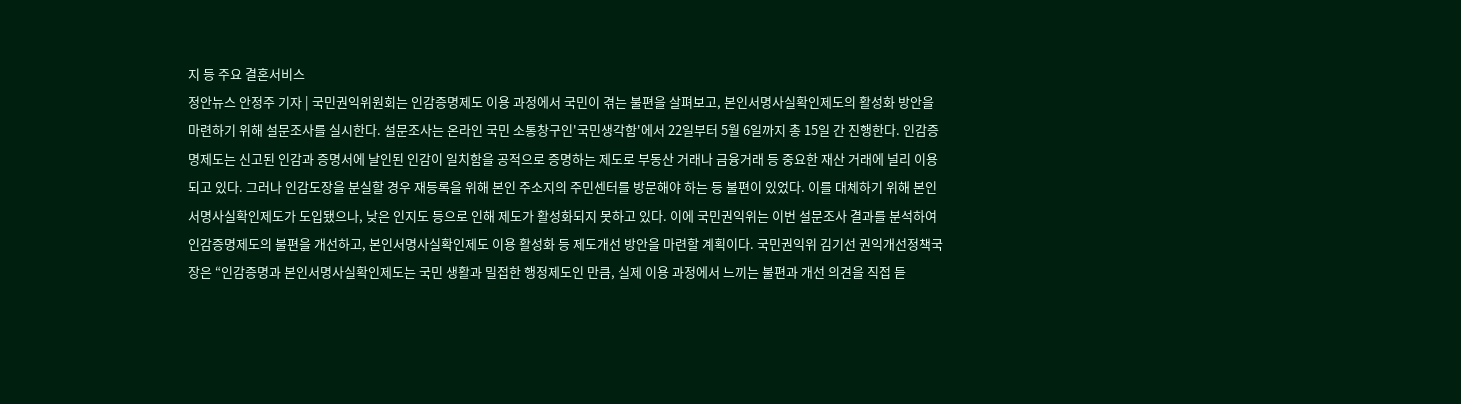지 등 주요 결혼서비스
정안뉴스 안정주 기자 | 국민권익위원회는 인감증명제도 이용 과정에서 국민이 겪는 불편을 살펴보고, 본인서명사실확인제도의 활성화 방안을 마련하기 위해 설문조사를 실시한다. 설문조사는 온라인 국민 소통창구인'국민생각함'에서 22일부터 5월 6일까지 총 15일 간 진행한다. 인감증명제도는 신고된 인감과 증명서에 날인된 인감이 일치함을 공적으로 증명하는 제도로 부동산 거래나 금융거래 등 중요한 재산 거래에 널리 이용되고 있다. 그러나 인감도장을 분실할 경우 재등록을 위해 본인 주소지의 주민센터를 방문해야 하는 등 불편이 있었다. 이를 대체하기 위해 본인서명사실확인제도가 도입됐으나, 낮은 인지도 등으로 인해 제도가 활성화되지 못하고 있다. 이에 국민권익위는 이번 설문조사 결과를 분석하여 인감증명제도의 불편을 개선하고, 본인서명사실확인제도 이용 활성화 등 제도개선 방안을 마련할 계획이다. 국민권익위 김기선 권익개선정책국장은 “인감증명과 본인서명사실확인제도는 국민 생활과 밀접한 행정제도인 만큼, 실제 이용 과정에서 느끼는 불편과 개선 의견을 직접 듣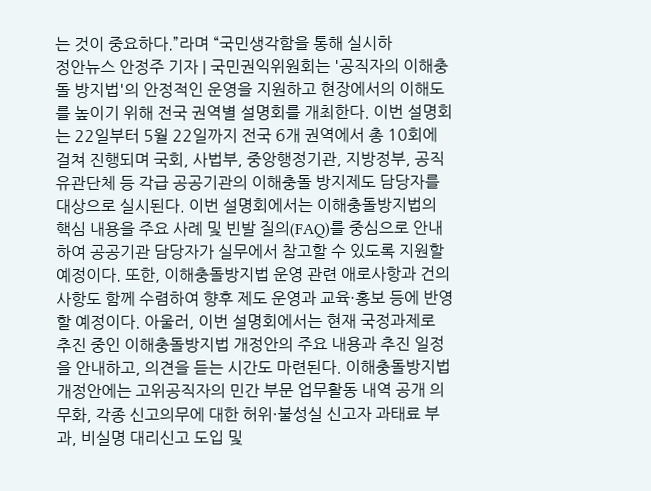는 것이 중요하다.”라며 “국민생각함을 통해 실시하
정안뉴스 안정주 기자 | 국민권익위원회는 '공직자의 이해충돌 방지법'의 안정적인 운영을 지원하고 현장에서의 이해도를 높이기 위해 전국 권역별 설명회를 개최한다. 이번 설명회는 22일부터 5월 22일까지 전국 6개 권역에서 총 10회에 걸쳐 진행되며 국회, 사법부, 중앙행정기관, 지방정부, 공직유관단체 등 각급 공공기관의 이해충돌 방지제도 담당자를 대상으로 실시된다. 이번 설명회에서는 이해충돌방지법의 핵심 내용을 주요 사례 및 빈발 질의(FAQ)를 중심으로 안내하여 공공기관 담당자가 실무에서 참고할 수 있도록 지원할 예정이다. 또한, 이해충돌방지법 운영 관련 애로사항과 건의사항도 함께 수렴하여 향후 제도 운영과 교육·홍보 등에 반영할 예정이다. 아울러, 이번 설명회에서는 현재 국정과제로 추진 중인 이해충돌방지법 개정안의 주요 내용과 추진 일정을 안내하고, 의견을 듣는 시간도 마련된다. 이해충돌방지법 개정안에는 고위공직자의 민간 부문 업무활동 내역 공개 의무화, 각종 신고의무에 대한 허위·불성실 신고자 과태료 부과, 비실명 대리신고 도입 및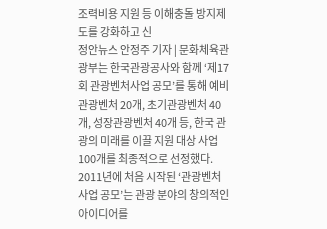조력비용 지원 등 이해충돌 방지제도를 강화하고 신
정안뉴스 안정주 기자 | 문화체육관광부는 한국관광공사와 함께 ‘제17회 관광벤처사업 공모’를 통해 예비관광벤처 20개, 초기관광벤처 40개, 성장관광벤처 40개 등, 한국 관광의 미래를 이끌 지원 대상 사업 100개를 최종적으로 선정했다. 2011년에 처음 시작된 ‘관광벤처사업 공모’는 관광 분야의 창의적인 아이디어를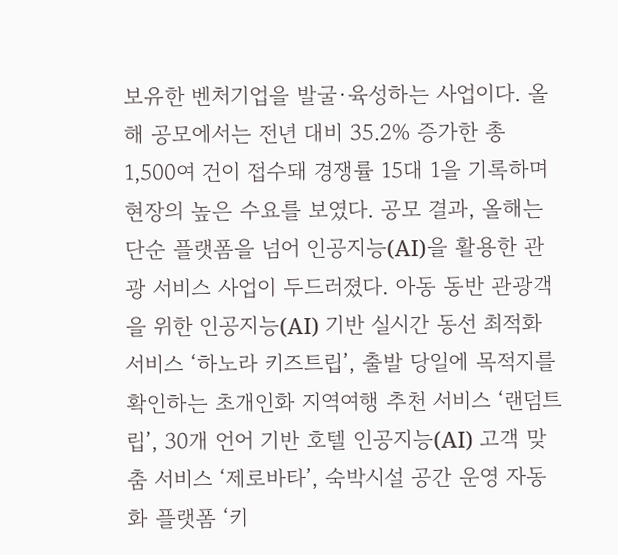보유한 벤처기업을 발굴·육성하는 사업이다. 올해 공모에서는 전년 대비 35.2% 증가한 총 1,500여 건이 접수돼 경쟁률 15대 1을 기록하며 현장의 높은 수요를 보였다. 공모 결과, 올해는 단순 플랫폼을 넘어 인공지능(AI)을 활용한 관광 서비스 사업이 두드러졌다. 아동 동반 관광객을 위한 인공지능(AI) 기반 실시간 동선 최적화 서비스 ‘하노라 키즈트립’, 출발 당일에 목적지를 확인하는 초개인화 지역여행 추천 서비스 ‘랜덤트립’, 30개 언어 기반 호텔 인공지능(AI) 고객 맞춤 서비스 ‘제로바타’, 숙박시설 공간 운영 자동화 플랫폼 ‘키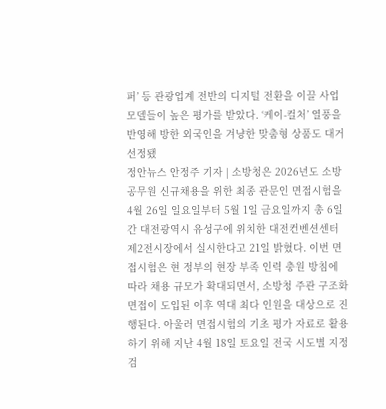퍼’ 등 관광업계 전반의 디지털 전환을 이끌 사업 모델들이 높은 평가를 받았다. ‘케이-컬처’ 열풍을 반영해 방한 외국인을 겨냥한 맞춤형 상품도 대거 선정됐
정안뉴스 안정주 기자 | 소방청은 2026년도 소방공무원 신규채용을 위한 최종 관문인 면접시험을 4월 26일 일요일부터 5월 1일 금요일까지 총 6일간 대전광역시 유성구에 위치한 대전컨벤션센터 제2전시장에서 실시한다고 21일 밝혔다. 이번 면접시험은 현 정부의 현장 부족 인력 충원 방침에 따라 채용 규모가 확대되면서, 소방청 주관 구조화 면접이 도입된 이후 역대 최다 인원을 대상으로 진행된다. 아울러 면접시험의 기초 평가 자료로 활용하기 위해 지난 4월 18일 토요일 전국 시도별 지정 검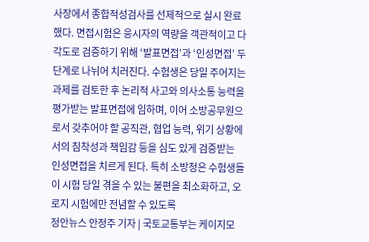사장에서 종합적성검사를 선제적으로 실시 완료했다. 면접시험은 응시자의 역량을 객관적이고 다각도로 검증하기 위해 ‘발표면접’과 ‘인성면접’ 두 단계로 나뉘어 치러진다. 수험생은 당일 주어지는 과제를 검토한 후 논리적 사고와 의사소통 능력을 평가받는 발표면접에 임하며, 이어 소방공무원으로서 갖추어야 할 공직관, 협업 능력, 위기 상황에서의 침착성과 책임감 등을 심도 있게 검증받는 인성면접을 치르게 된다. 특히 소방청은 수험생들이 시험 당일 겪을 수 있는 불편을 최소화하고, 오로지 시험에만 전념할 수 있도록
정안뉴스 안정주 기자 | 국토교통부는 케이지모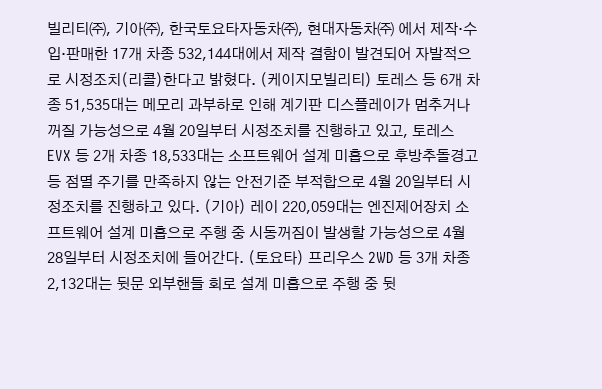빌리티㈜, 기아㈜, 한국토요타자동차㈜, 현대자동차㈜ 에서 제작·수입·판매한 17개 차종 532,144대에서 제작 결함이 발견되어 자발적으로 시정조치(리콜)한다고 밝혔다. (케이지모빌리티) 토레스 등 6개 차종 51,535대는 메모리 과부하로 인해 계기판 디스플레이가 멈추거나 꺼질 가능성으로 4월 20일부터 시정조치를 진행하고 있고, 토레스 EVX 등 2개 차종 18,533대는 소프트웨어 설계 미흡으로 후방추돌경고등 점멸 주기를 만족하지 않는 안전기준 부적합으로 4월 20일부터 시정조치를 진행하고 있다. (기아) 레이 220,059대는 엔진제어장치 소프트웨어 설계 미흡으로 주행 중 시동꺼짐이 발생할 가능성으로 4월 28일부터 시정조치에 들어간다. (토요타) 프리우스 2WD 등 3개 차종 2,132대는 뒷문 외부핸들 회로 설계 미흡으로 주행 중 뒷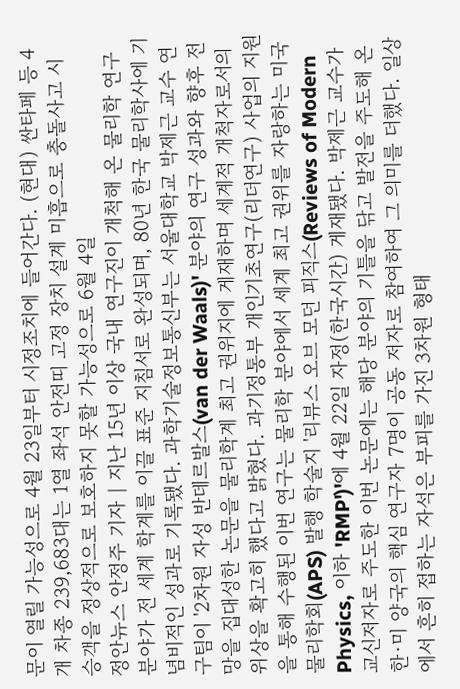문이 열릴 가능성으로 4월 23일부터 시정조치에 들어간다. (현대) 싼타페 등 4개 차종 239,683대는 1열 좌석 안전띠 고정 장치 설계 미흡으로 충돌사고 시 승객을 정상적으로 보호하지 못할 가능성으로 6월 4일
정안뉴스 안정주 기자 | 지난 15년 이상 국내 연구진이 개척해 온 물리학 연구 분야가 전 세계 학계를 이끌 표준 지침서로 완성되며, 80년 한국 물리학사에 기념비적인 성과로 기록됐다. 과학기술정보통신부는 서울대학교 박제근 교수 연구팀이 '2차원 자성 반데르발스(van der Waals)' 분야의 연구 성과와 향후 전망을 집대성한 논문을 물리학계 최고 권위지에 게재하며 세계적 개척자로서의 위상을 확고히 했다고 밝혔다. 과기정통부 개인기초연구(리더연구) 사업의 지원을 통해 수행된 이번 연구는 물리학 분야에서 세계 최고 권위를 자랑하는 미국물리학회(APS) 발행 학술지 '리뷰스 오브 모던 피직스(Reviews of Modern Physics, 이하 'RMP')'에 4월 22일 자정(한국시간) 게재됐다. 박제근 교수가 교신저자로 주도한 이번 논문에는 해당 분야의 기틀을 닦고 발전을 주도해 온 한·미 양국의 핵심 연구자 7명이 공동 저자로 참여하여 그 의미를 더했다. 일상에서 흔히 접하는 자석은 부피를 가진 3차원 형태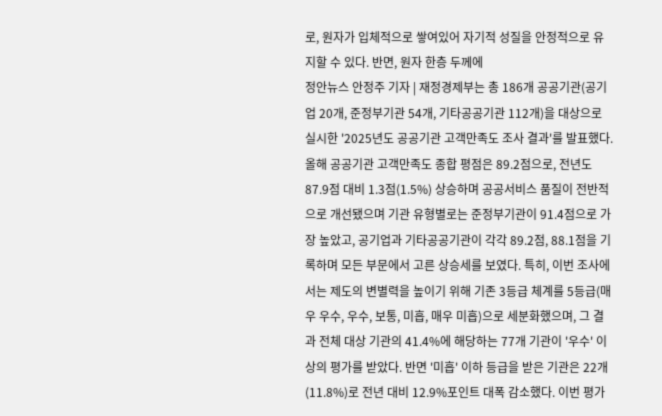로, 원자가 입체적으로 쌓여있어 자기적 성질을 안정적으로 유지할 수 있다. 반면, 원자 한층 두께에
정안뉴스 안정주 기자 | 재정경제부는 총 186개 공공기관(공기업 20개, 준정부기관 54개, 기타공공기관 112개)을 대상으로 실시한 '2025년도 공공기관 고객만족도 조사 결과'를 발표했다. 올해 공공기관 고객만족도 종합 평점은 89.2점으로, 전년도 87.9점 대비 1.3점(1.5%) 상승하며 공공서비스 품질이 전반적으로 개선됐으며 기관 유형별로는 준정부기관이 91.4점으로 가장 높았고, 공기업과 기타공공기관이 각각 89.2점, 88.1점을 기록하며 모든 부문에서 고른 상승세를 보였다. 특히, 이번 조사에서는 제도의 변별력을 높이기 위해 기존 3등급 체계를 5등급(매우 우수, 우수, 보통, 미흡, 매우 미흡)으로 세분화했으며, 그 결과 전체 대상 기관의 41.4%에 해당하는 77개 기관이 '우수' 이상의 평가를 받았다. 반면 '미흡' 이하 등급을 받은 기관은 22개(11.8%)로 전년 대비 12.9%포인트 대폭 감소했다. 이번 평가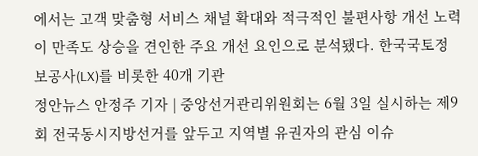에서는 고객 맞춤형 서비스 채널 확대와 적극적인 불편사항 개선 노력이 만족도 상승을 견인한 주요 개선 요인으로 분석됐다. 한국국토정보공사(LX)를 비롯한 40개 기관
정안뉴스 안정주 기자 | 중앙선거관리위원회는 6월 3일 실시하는 제9회 전국동시지방선거를 앞두고 지역별 유권자의 관심 이슈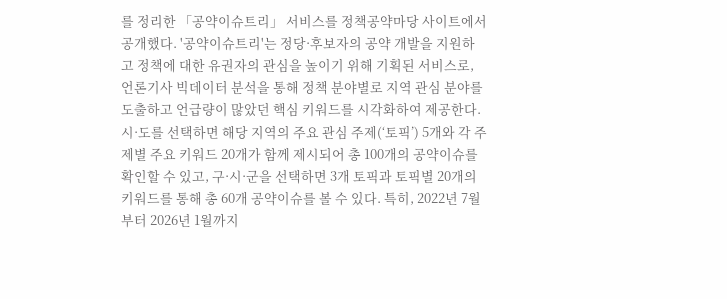를 정리한 「공약이슈트리」 서비스를 정책공약마당 사이트에서 공개했다. '공약이슈트리'는 정당·후보자의 공약 개발을 지원하고 정책에 대한 유권자의 관심을 높이기 위해 기획된 서비스로, 언론기사 빅데이터 분석을 통해 정책 분야별로 지역 관심 분야를 도출하고 언급량이 많았던 핵심 키워드를 시각화하여 제공한다. 시·도를 선택하면 해당 지역의 주요 관심 주제(‘토픽’) 5개와 각 주제별 주요 키워드 20개가 함께 제시되어 총 100개의 공약이슈를 확인할 수 있고, 구·시·군을 선택하면 3개 토픽과 토픽별 20개의 키워드를 통해 총 60개 공약이슈를 볼 수 있다. 특히, 2022년 7월부터 2026년 1월까지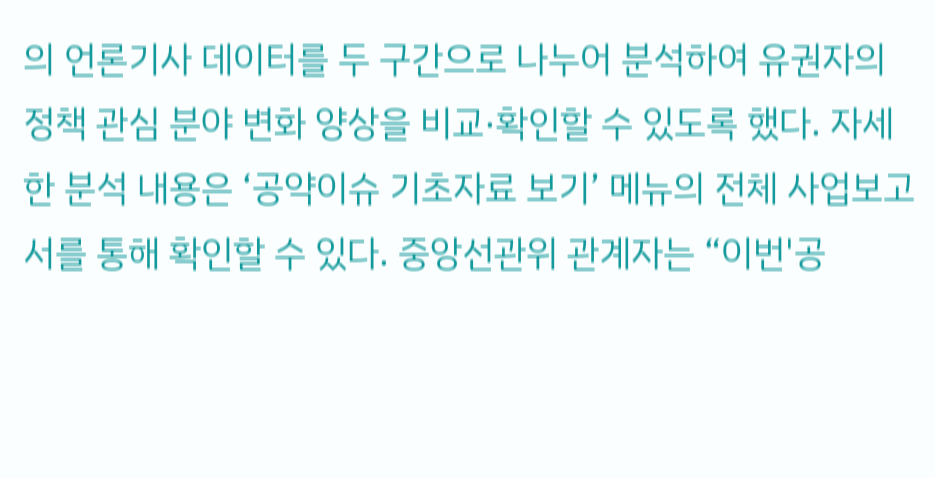의 언론기사 데이터를 두 구간으로 나누어 분석하여 유권자의 정책 관심 분야 변화 양상을 비교·확인할 수 있도록 했다. 자세한 분석 내용은 ‘공약이슈 기초자료 보기’ 메뉴의 전체 사업보고서를 통해 확인할 수 있다. 중앙선관위 관계자는 “이번'공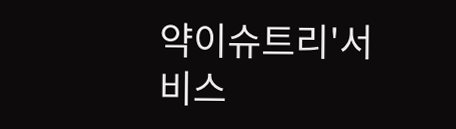약이슈트리'서비스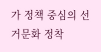가 정책 중심의 선거문화 정착